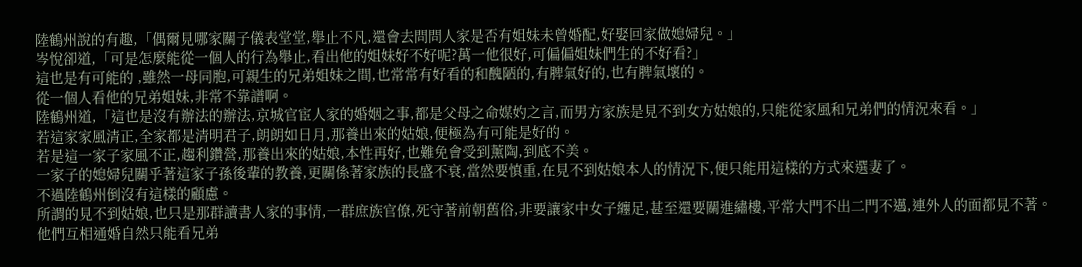陸鶴州說的有趣,「偶爾見哪家關子儀表堂堂,舉止不凡,還會去問問人家是否有姐妹未曾婚配,好娶回家做媳婦兒。」
岑悅卻道,「可是怎麼能從一個人的行為舉止,看出他的姐妹好不好呢?萬一他很好,可偏偏姐妹們生的不好看?」
這也是有可能的 ,雖然一母同胞,可親生的兄弟姐妹之間,也常常有好看的和醜陋的,有脾氣好的,也有脾氣壞的。
從一個人看他的兄弟姐妹,非常不靠譜啊。
陸鶴州道,「這也是沒有辦法的辦法,京城官宦人家的婚姻之事,都是父母之命媒妁之言,而男方家族是見不到女方姑娘的,只能從家風和兄弟們的情況來看。」
若這家家風清正,全家都是清明君子,朗朗如日月,那養出來的姑娘,便極為有可能是好的。
若是這一家子家風不正,趨利鑽營,那養出來的姑娘,本性再好,也難免會受到薰陶,到底不美。
一家子的媳婦兒關乎著這家子孫後輩的教養,更關係著家族的長盛不衰,當然要慎重,在見不到姑娘本人的情況下,便只能用這樣的方式來選妻了。
不過陸鶴州倒沒有這樣的顧慮。
所謂的見不到姑娘,也只是那群讀書人家的事情,一群庶族官僚,死守著前朝舊俗,非要讓家中女子纏足,甚至還要關進繡樓,平常大門不出二門不邁,連外人的面都見不著。
他們互相通婚自然只能看兄弟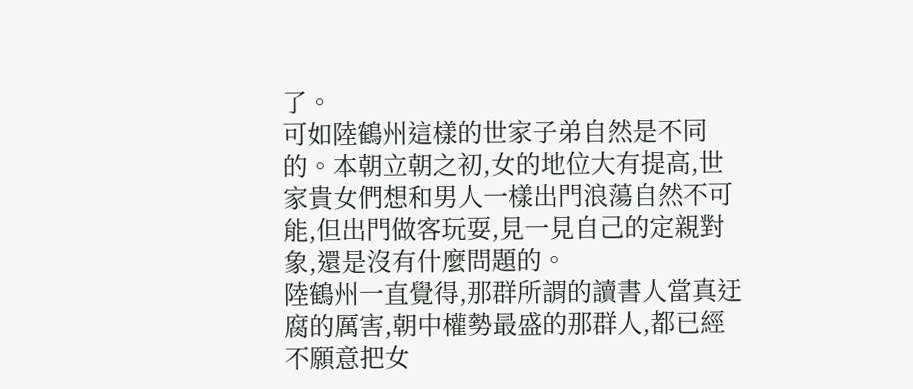了。
可如陸鶴州這樣的世家子弟自然是不同的。本朝立朝之初,女的地位大有提高,世家貴女們想和男人一樣出門浪蕩自然不可能,但出門做客玩耍,見一見自己的定親對象,還是沒有什麼問題的。
陸鶴州一直覺得,那群所謂的讀書人當真迂腐的厲害,朝中權勢最盛的那群人,都已經不願意把女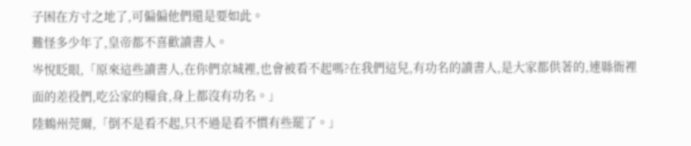子困在方寸之地了,可偏偏他們還是要如此。
難怪多少年了,皇帝都不喜歡讀書人。
岑悅眨眼,「原來這些讀書人,在你們京城裡,也會被看不起嗎?在我們這兒,有功名的讀書人,是大家都供著的,連縣衙裡面的差役們,吃公家的糧食,身上都沒有功名。」
陸鶴州莞爾,「倒不是看不起,只不過是看不慣有些罷了。」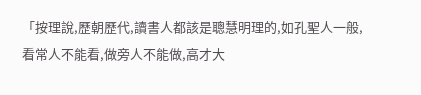「按理說,歷朝歷代,讀書人都該是聰慧明理的,如孔聖人一般,看常人不能看,做旁人不能做,高才大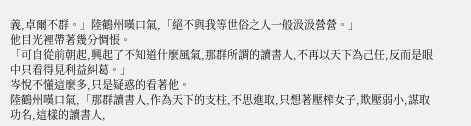義,卓爾不群。」陸鶴州嘆口氣,「絕不與我等世俗之人一般汲汲營營。」
他目光裡帶著幾分惆悵。
「可自從前朝起,興起了不知道什麼風氣,那群所謂的讀書人,不再以天下為己任,反而是眼中只看得見利益糾葛。」
岑悅不懂這麼多,只是疑惑的看著他。
陸鶴州嘆口氣,「那群讀書人,作為天下的支柱,不思進取,只想著壓榨女子,欺壓弱小,謀取功名,這樣的讀書人,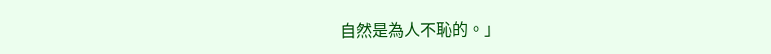自然是為人不恥的。」